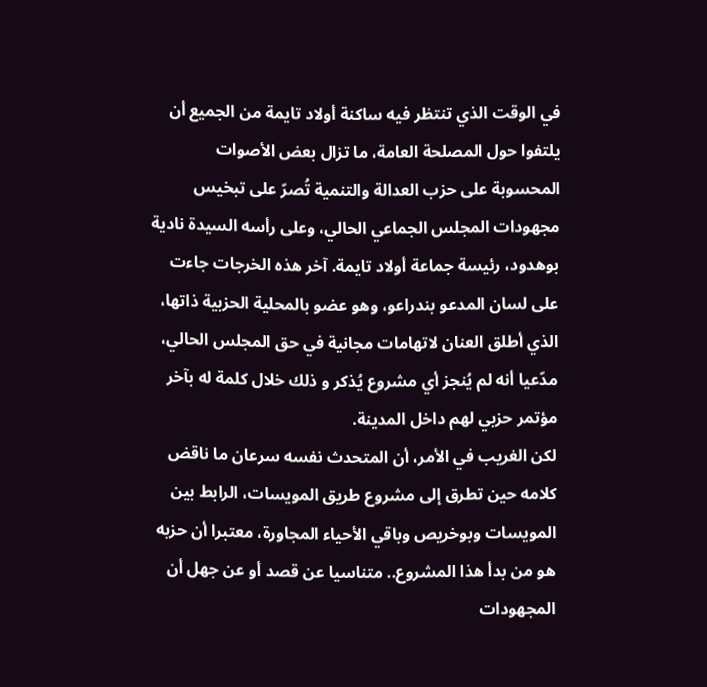في الوقت الذي تنتظر فيه ساكنة أولاد تايمة من الجميع أن يلتفوا حول المصلحة العامة، ما تزال بعض الأصوات المحسوبة على حزب العدالة والتنمية تُصرّ على تبخيس مجهودات المجلس الجماعي الحالي، وعلى رأسه السيدة نادية بوهدود، رئيسة جماعة أولاد تايمة. آخر هذه الخرجات جاءت على لسان المدعو بندراعو، وهو عضو بالمحلية الحزبية ذاتها، الذي أطلق العنان لاتهامات مجانية في حق المجلس الحالي، مدّعيا أنه لم يُنجز أي مشروع يُذكر و ذلك خلال كلمة له بآخر مؤتمر حزبي لهم داخل المدينة.
لكن الغريب في الأمر، أن المتحدث نفسه سرعان ما ناقض كلامه حين تطرق إلى مشروع طريق المويسات، الرابط بين المويسات وبوخريص وباقي الأحياء المجاورة، معتبرا أن حزبه هو من بدأ هذا المشروع.. متناسيا عن قصد أو عن جهل أن المجهودات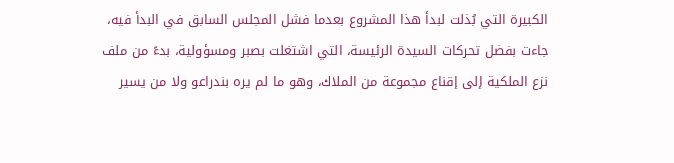الكبيرة التي بُذلت لبدأ هذا المشروع بعدما فشل المجلس السابق في البدأ فيه، جاءت بفضل تحركات السيدة الرئيسة، التي اشتغلت بصبر ومسؤولية، بدءً من ملف نزع الملكية إلى إقناع مجموعة من الملاك، وهو ما لم يره بندراعو ولا من يسير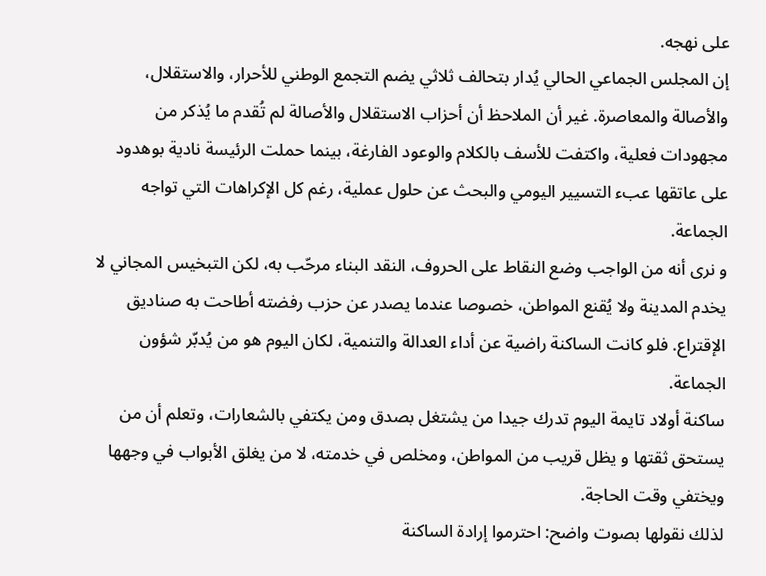على نهجه.
إن المجلس الجماعي الحالي يُدار بتحالف ثلاثي يضم التجمع الوطني للأحرار، والاستقلال، والأصالة والمعاصرة. غير أن الملاحظ أن أحزاب الاستقلال والأصالة لم تُقدم ما يُذكر من مجهودات فعلية، واكتفت للأسف بالكلام والوعود الفارغة، بينما حملت الرئيسة نادية بوهدود على عاتقها عبء التسيير اليومي والبحث عن حلول عملية، رغم كل الإكراهات التي تواجه الجماعة.
و نرى أنه من الواجب وضع النقاط على الحروف، النقد البناء مرحّب به، لكن التبخيس المجاني لا يخدم المدينة ولا يُقنع المواطن، خصوصا عندما يصدر عن حزب رفضته أطاحت به صناديق الإقتراع. فلو كانت الساكنة راضية عن أداء العدالة والتنمية، لكان اليوم هو من يُدبّر شؤون الجماعة.
ساكنة أولاد تايمة اليوم تدرك جيدا من يشتغل بصدق ومن يكتفي بالشعارات، وتعلم أن من يستحق ثقتها و يظل قريب من المواطن، ومخلص في خدمته، لا من يغلق الأبواب في وجهها ويختفي وقت الحاجة.
لذلك نقولها بصوت واضح: احترموا إرادة الساكنة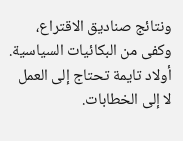ونتائج صناديق الاقتراع، وكفى من البكائيات السياسية. أولاد تايمة تحتاج إلى العمل لا إلى الخطابات.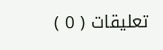تعليقات ( 0 )